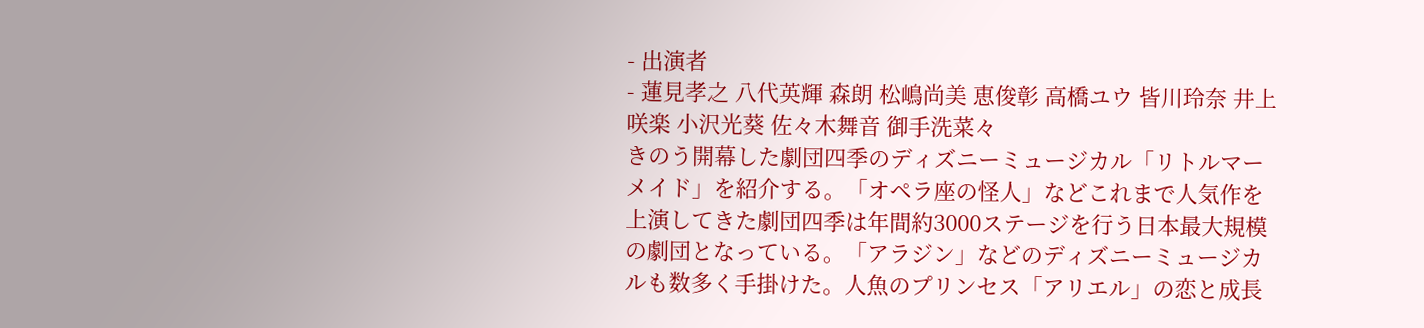- 出演者
- 蓮見孝之 八代英輝 森朗 松嶋尚美 恵俊彰 高橋ユウ 皆川玲奈 井上咲楽 小沢光葵 佐々木舞音 御手洗菜々
きのう開幕した劇団四季のディズニーミュージカル「リトルマーメイド」を紹介する。「オペラ座の怪人」などこれまで人気作を上演してきた劇団四季は年間約3000ステージを行う日本最大規模の劇団となっている。「アラジン」などのディズニーミュージカルも数多く手掛けた。人魚のプリンセス「アリエル」の恋と成長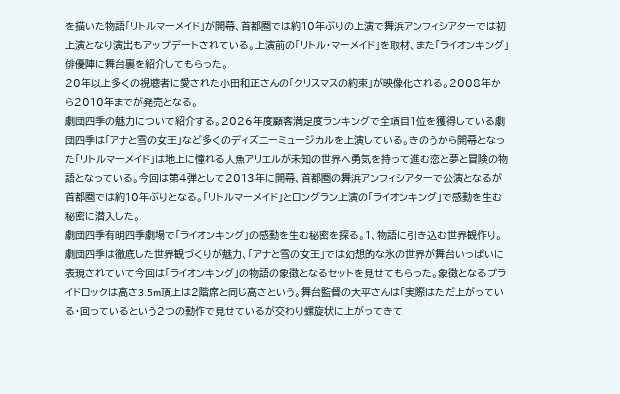を描いた物語「リトルマーメイド」が開幕、首都圏では約10年ぶりの上演で舞浜アンフィシアターでは初上演となり演出もアップデートされている。上演前の「リトル・マーメイド」を取材、また「ライオンキング」俳優陣に舞台裏を紹介してもらった。
20年以上多くの視聴者に愛された小田和正さんの「クリスマスの約束」が映像化される。2008年から2010年までが発売となる。
劇団四季の魅力について紹介する。2026年度顧客満足度ランキングで全項目1位を獲得している劇団四季は「アナと雪の女王」など多くのディズニーミュージカルを上演している。きのうから開幕となった「リトルマーメイド」は地上に憧れる人魚アリエルが未知の世界へ勇気を持って進む恋と夢と冒険の物語となっている。今回は第4弾として2013年に開幕、首都圏の舞浜アンフィシアターで公演となるが首都圏では約10年ぶりとなる。「リトルマーメイド」とロングラン上演の「ライオンキング」で感動を生む秘密に潜入した。
劇団四季有明四季劇場で「ライオンキング」の感動を生む秘密を探る。1、物語に引き込む世界観作り。劇団四季は徹底した世界観づくりが魅力、「アナと雪の女王」では幻想的な氷の世界が舞台いっぱいに表現されていて今回は「ライオンキング」の物語の象徴となるセットを見せてもらった。象徴となるプライドロックは高さ3.5m頂上は2階席と同じ高さという。舞台監督の大平さんは「実際はただ上がっている・回っているという2つの動作で見せているが交わり螺旋状に上がってきて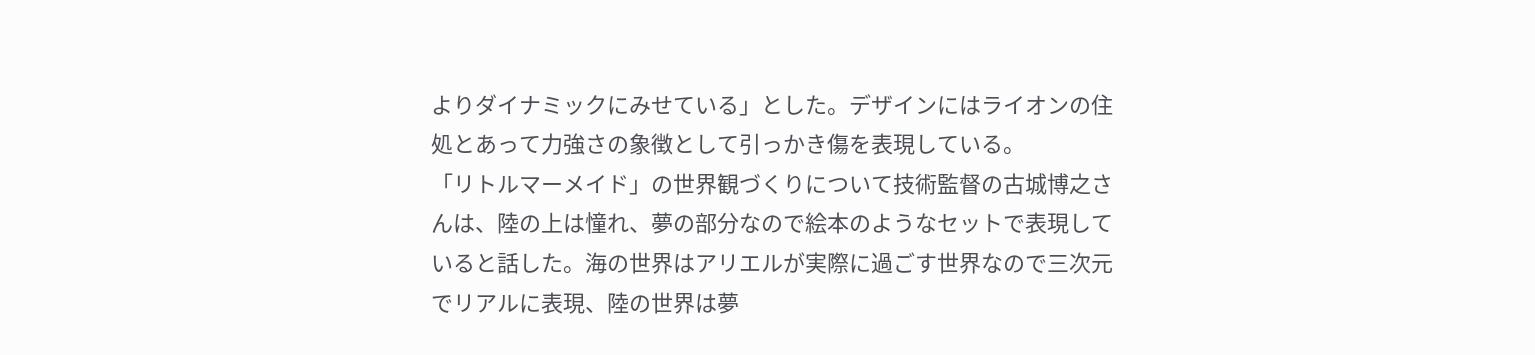よりダイナミックにみせている」とした。デザインにはライオンの住処とあって力強さの象徴として引っかき傷を表現している。
「リトルマーメイド」の世界観づくりについて技術監督の古城博之さんは、陸の上は憧れ、夢の部分なので絵本のようなセットで表現していると話した。海の世界はアリエルが実際に過ごす世界なので三次元でリアルに表現、陸の世界は夢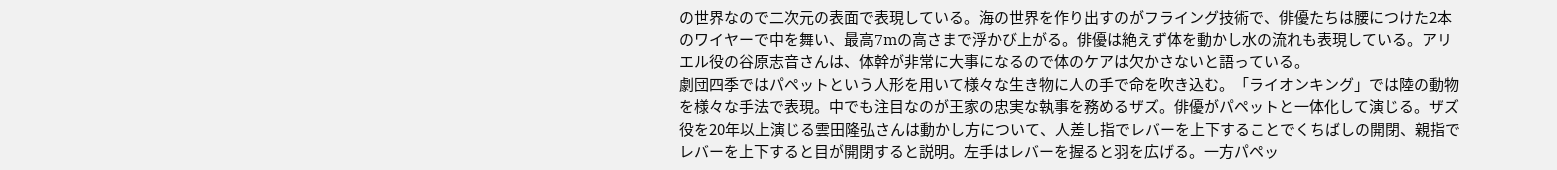の世界なので二次元の表面で表現している。海の世界を作り出すのがフライング技術で、俳優たちは腰につけた2本のワイヤーで中を舞い、最高7mの高さまで浮かび上がる。俳優は絶えず体を動かし水の流れも表現している。アリエル役の谷原志音さんは、体幹が非常に大事になるので体のケアは欠かさないと語っている。
劇団四季ではパペットという人形を用いて様々な生き物に人の手で命を吹き込む。「ライオンキング」では陸の動物を様々な手法で表現。中でも注目なのが王家の忠実な執事を務めるザズ。俳優がパペットと一体化して演じる。ザズ役を20年以上演じる雲田隆弘さんは動かし方について、人差し指でレバーを上下することでくちばしの開閉、親指でレバーを上下すると目が開閉すると説明。左手はレバーを握ると羽を広げる。一方パペッ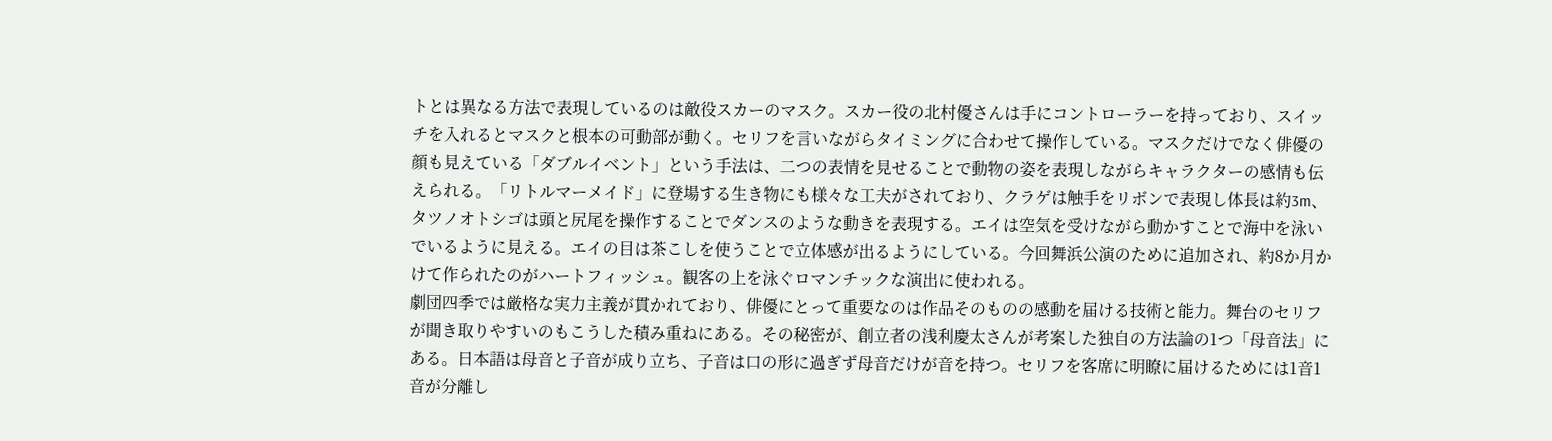トとは異なる方法で表現しているのは敵役スカーのマスク。スカー役の北村優さんは手にコントローラーを持っており、スイッチを入れるとマスクと根本の可動部が動く。セリフを言いながらタイミングに合わせて操作している。マスクだけでなく俳優の顔も見えている「ダブルイベント」という手法は、二つの表情を見せることで動物の姿を表現しながらキャラクターの感情も伝えられる。「リトルマーメイド」に登場する生き物にも様々な工夫がされており、クラゲは触手をリボンで表現し体長は約3m、タツノオトシゴは頭と尻尾を操作することでダンスのような動きを表現する。エイは空気を受けながら動かすことで海中を泳いでいるように見える。エイの目は茶こしを使うことで立体感が出るようにしている。今回舞浜公演のために追加され、約8か月かけて作られたのがハートフィッシュ。観客の上を泳ぐロマンチックな演出に使われる。
劇団四季では厳格な実力主義が貫かれており、俳優にとって重要なのは作品そのものの感動を届ける技術と能力。舞台のセリフが聞き取りやすいのもこうした積み重ねにある。その秘密が、創立者の浅利慶太さんが考案した独自の方法論の1つ「母音法」にある。日本語は母音と子音が成り立ち、子音は口の形に過ぎず母音だけが音を持つ。セリフを客席に明瞭に届けるためには1音1音が分離し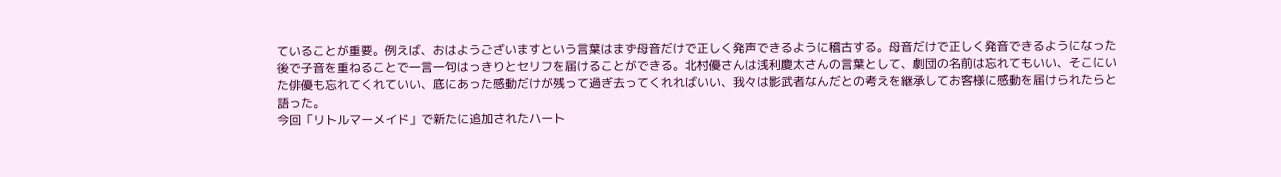ていることが重要。例えば、おはようございますという言葉はまず母音だけで正しく発声できるように稽古する。母音だけで正しく発音できるようになった後で子音を重ねることで一言一句はっきりとセリフを届けることができる。北村優さんは浅利慶太さんの言葉として、劇団の名前は忘れてもいい、そこにいた俳優も忘れてくれていい、底にあった感動だけが残って過ぎ去ってくれればいい、我々は影武者なんだとの考えを継承してお客様に感動を届けられたらと語った。
今回「リトルマーメイド」で新たに追加されたハート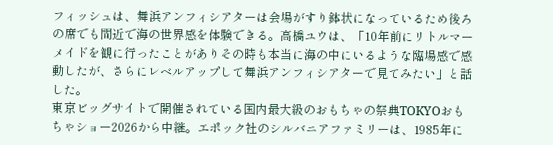フィッシュは、舞浜アンフィシアターは会場がすり鉢状になっているため後ろの席でも間近で海の世界感を体験できる。高橋ユウは、「10年前にリトルマーメイドを観に行ったことがありその時も本当に海の中にいるような臨場感で感動したが、さらにレベルアップして舞浜アンフィシアターで見てみたい」と話した。
東京ビッグサイトで開催されている国内最大級のおもちゃの祭典TOKYOおもちゃショー2026から中継。エポック社のシルバニアファミリーは、1985年に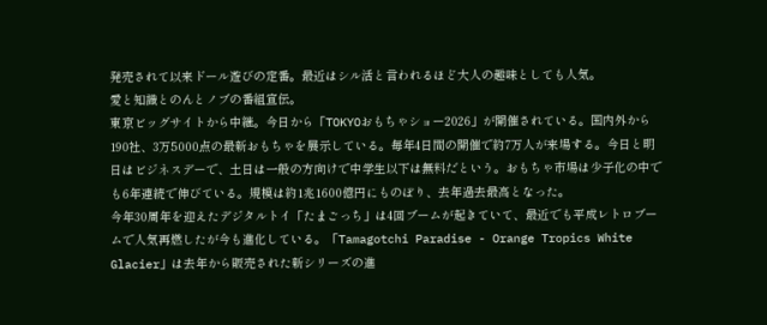発売されて以来ドール遊びの定番。最近はシル活と言われるほど大人の趣味としても人気。
愛と知識とのんとノブの番組宣伝。
東京ビッグサイトから中継。今日から「TOKYOおもちゃショー2026」が開催されている。国内外から190社、3万5000点の最新おもちゃを展示している。毎年4日間の開催で約7万人が来場する。今日と明日はビジネスデーで、土日は一般の方向けで中学生以下は無料だという。おもちゃ市場は少子化の中でも6年連続で伸びている。規模は約1兆1600億円にものぼり、去年過去最高となった。
今年30周年を迎えたデジタルトイ「たまごっち」は4回ブームが起きていて、最近でも平成レトロブームで人気再燃したが今も進化している。「Tamagotchi Paradise - Orange Tropics White Glacier」は去年から販売された新シリーズの進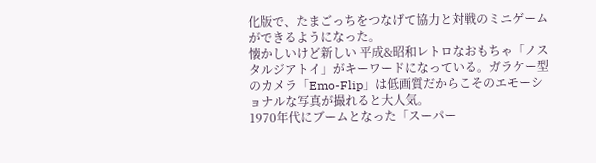化版で、たまごっちをつなげて協力と対戦のミニゲームができるようになった。
懐かしいけど新しい 平成&昭和レトロなおもちゃ「ノスタルジアトイ」がキーワードになっている。ガラケー型のカメラ「Emo-Flip」は低画質だからこそのエモーショナルな写真が撮れると大人気。
1970年代にブームとなった「スーパー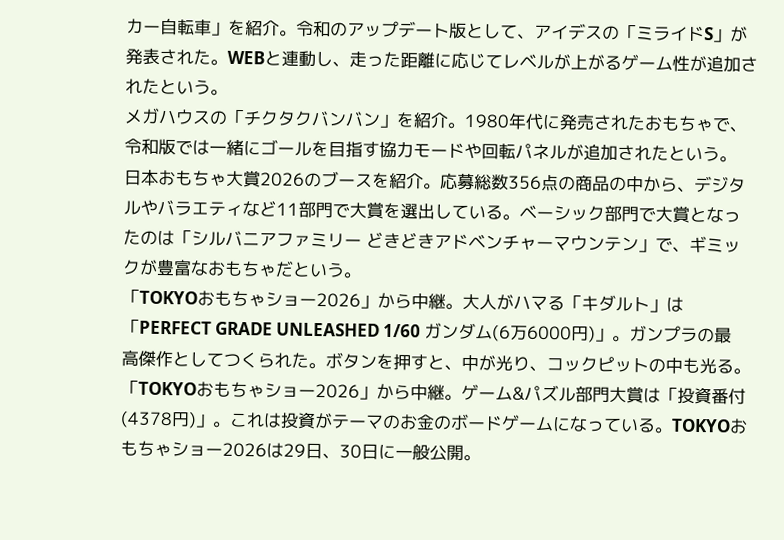カー自転車」を紹介。令和のアップデート版として、アイデスの「ミライドS」が発表された。WEBと連動し、走った距離に応じてレベルが上がるゲーム性が追加されたという。
メガハウスの「チクタクバンバン」を紹介。1980年代に発売されたおもちゃで、令和版では一緒にゴールを目指す協力モードや回転パネルが追加されたという。
日本おもちゃ大賞2026のブースを紹介。応募総数356点の商品の中から、デジタルやバラエティなど11部門で大賞を選出している。ベーシック部門で大賞となったのは「シルバニアファミリー どきどきアドベンチャーマウンテン」で、ギミックが豊富なおもちゃだという。
「TOKYOおもちゃショー2026」から中継。大人がハマる「キダルト」は「PERFECT GRADE UNLEASHED 1/60 ガンダム(6万6000円)」。ガンプラの最高傑作としてつくられた。ボタンを押すと、中が光り、コックピットの中も光る。
「TOKYOおもちゃショー2026」から中継。ゲーム&パズル部門大賞は「投資番付(4378円)」。これは投資がテーマのお金のボードゲームになっている。TOKYOおもちゃショー2026は29日、30日に一般公開。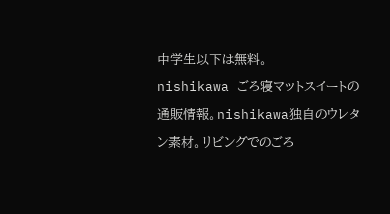中学生以下は無料。
nishikawa ごろ寝マットスイートの通販情報。nishikawa独自のウレタン素材。リビングでのごろ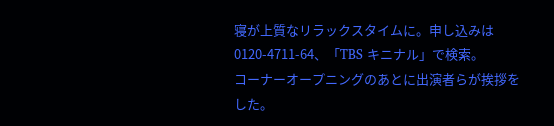寝が上質なリラックスタイムに。申し込みは0120-4711-64、「TBS キニナル」で検索。
コーナーオープニングのあとに出演者らが挨拶をした。